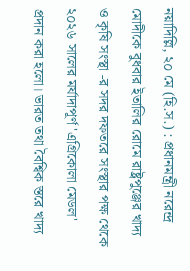নয়াদিল্লি, ২০ মে (হি.স.) : প্রধানমন্ত্রী নরেন্দ্র মোদীকে বুধবার ইতালির রোমে রাষ্ট্রপুঞ্জের খাদ্য ও কৃষি সংস্থা -র সদর দফতরে সংস্থার পক্ষ থেকে ২০২৬ সালের মর্যাদাপূর্ণ 'এগ্রিকোলা মেডল' প্রদান করা হলো। ভারত তথা বৈশ্বিক স্তরে খাদ্য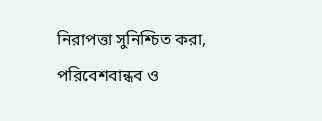নিরাপত্তা সুনিশ্চিত করা, পরিবেশবান্ধব ও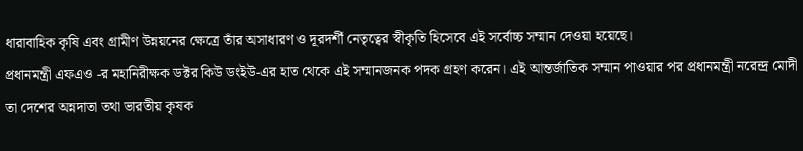ধারাবাহিক কৃষি এবং গ্রামীণ উন্নয়নের ক্ষেত্রে তাঁর অসাধারণ ও দূরদর্শী নেতৃত্বের স্বীকৃতি হিসেবে এই সর্বোচ্চ সম্মান দেওয়া হয়েছে।
প্রধানমন্ত্রী এফএও -র মহানিরীক্ষক ডক্টর কিউ ডংইউ-এর হাত থেকে এই সম্মানজনক পদক গ্রহণ করেন। এই আন্তর্জাতিক সম্মান পাওয়ার পর প্রধানমন্ত্রী নরেন্দ্র মোদী তা দেশের অন্নদাতা তথা ভারতীয় কৃষক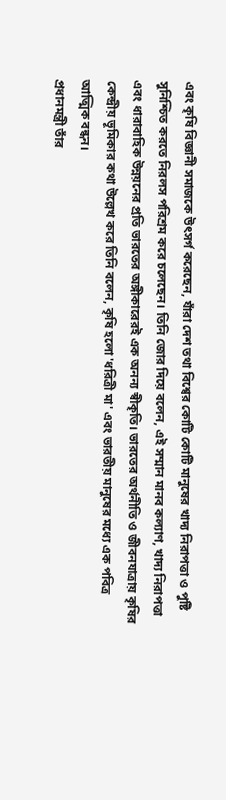এবং কৃষি বিজ্ঞানী সমাজকে উৎসর্গ করেছেন, যাঁরা দেশ তথা বিশ্বের কোটি কোটি মানুষের খাদ্য নিরাপত্তা ও পুষ্টি সুনিশ্চিত করতে নিরলস পরিশ্রম করে চলেছেন। তিনি জোর দিয়ে বলেন, এই সম্মান মানব কল্যাণ, খাদ্য নিরাপত্তা এবং ধারাবাহিক উন্নয়নের প্রতি ভারতের অঙ্গীকারেরই এক অনন্য স্বীকৃতি। ভারতের অর্থনীতি ও জীবনযাত্রায় কৃষির কেন্দ্রীয় ভূমিকার কথা উল্লেখ করে তিনি বলেন, কৃষি হলো 'ধরিত্রী মা' এবং ভারতীয় মানুষের মধ্যে এক পবিত্র আত্মিক বন্ধন।
প্রধানমন্ত্রী তাঁর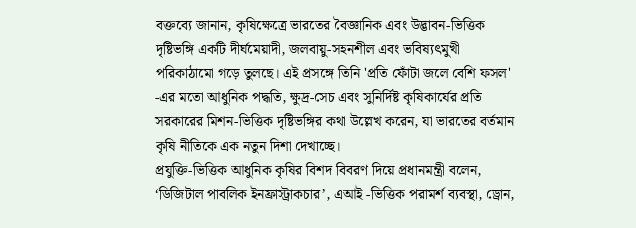বক্তব্যে জানান, কৃষিক্ষেত্রে ভারতের বৈজ্ঞানিক এবং উদ্ভাবন-ভিত্তিক দৃষ্টিভঙ্গি একটি দীর্ঘমেয়াদী, জলবায়ু-সহনশীল এবং ভবিষ্যৎমুখী পরিকাঠামো গড়ে তুলছে। এই প্রসঙ্গে তিনি 'প্রতি ফোঁটা জলে বেশি ফসল' -এর মতো আধুনিক পদ্ধতি, ক্ষুদ্র-সেচ এবং সুনির্দিষ্ট কৃষিকার্যের প্রতি সরকারের মিশন-ভিত্তিক দৃষ্টিভঙ্গির কথা উল্লেখ করেন, যা ভারতের বর্তমান কৃষি নীতিকে এক নতুন দিশা দেখাচ্ছে।
প্রযুক্তি-ভিত্তিক আধুনিক কৃষির বিশদ বিবরণ দিয়ে প্রধানমন্ত্রী বলেন, ‘ডিজিটাল পাবলিক ইনফ্রাস্ট্রাকচার’, এআই -ভিত্তিক পরামর্শ ব্যবস্থা, ড্রোন,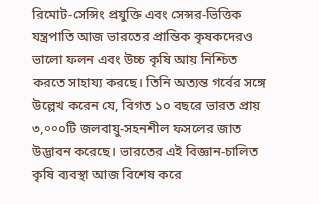রিমোট-সেন্সিং প্রযুক্তি এবং সেন্সর-ভিত্তিক যন্ত্রপাতি আজ ভারতের প্রান্তিক কৃষকদেরও ভালো ফলন এবং উচ্চ কৃষি আয় নিশ্চিত করতে সাহায্য করছে। তিনি অত্যন্ত গর্বের সঙ্গে উল্লেখ করেন যে, বিগত ১০ বছরে ভারত প্রায় ৩,००০টি জলবায়ু-সহনশীল ফসলের জাত উদ্ভাবন করেছে। ভারতের এই বিজ্ঞান-চালিত কৃষি ব্যবস্থা আজ বিশেষ করে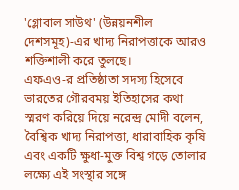'গ্লোবাল সাউথ' (উন্নয়নশীল দেশসমূহ)-এর খাদ্য নিরাপত্তাকে আরও শক্তিশালী করে তুলছে।
এফএও-র প্রতিষ্ঠাতা সদস্য হিসেবে ভারতের গৌরবময় ইতিহাসের কথা স্মরণ করিয়ে দিয়ে নরেন্দ্র মোদী বলেন, বৈশ্বিক খাদ্য নিরাপত্তা, ধারাবাহিক কৃষি এবং একটি ক্ষুধা-মুক্ত বিশ্ব গড়ে তোলার লক্ষ্যে এই সংস্থার সঙ্গে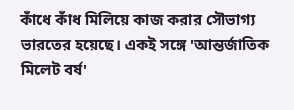কাঁধে কাঁধ মিলিয়ে কাজ করার সৌভাগ্য ভারতের হয়েছে। একই সঙ্গে 'আন্তর্জাতিক মিলেট বর্ষ'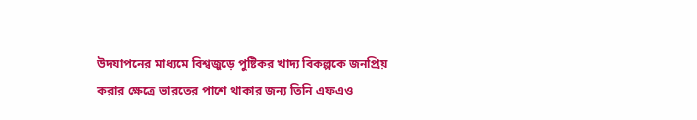উদযাপনের মাধ্যমে বিশ্বজুড়ে পুষ্টিকর খাদ্য বিকল্পকে জনপ্রিয় করার ক্ষেত্রে ভারতের পাশে থাকার জন্য তিনি এফএও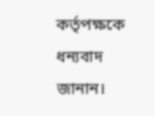কর্তৃপক্ষকে ধন্যবাদ জানান।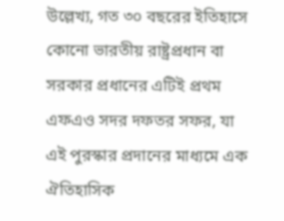উল্লেখ্য, গত ৩০ বছরের ইতিহাসে কোনো ভারতীয় রাষ্ট্রপ্রধান বা সরকার প্রধানের এটিই প্রথম এফএও সদর দফতর সফর, যা এই পুরস্কার প্রদানের মাধ্যমে এক ঐতিহাসিক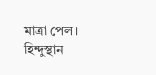মাত্রা পেল।
হিন্দুস্থান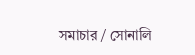সমাচার / সোনালি